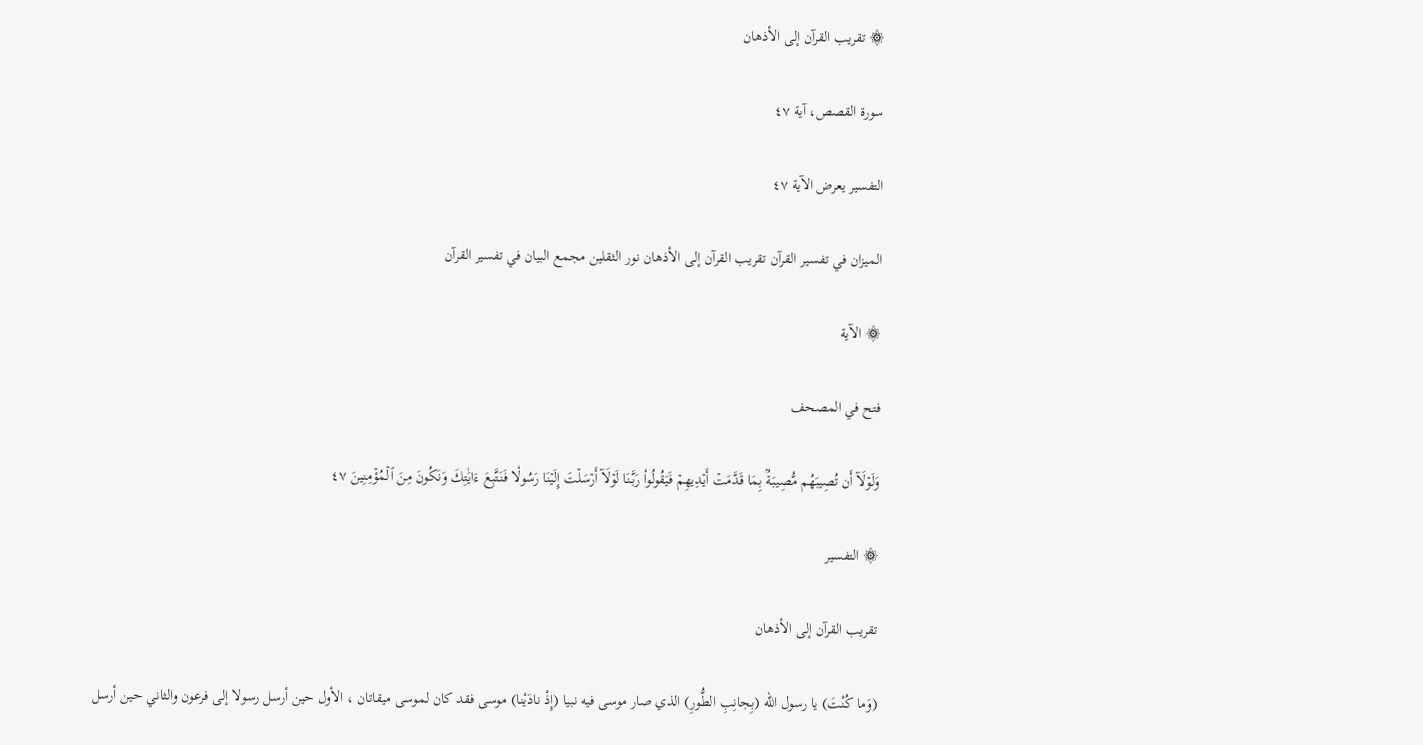۞ تقريب القرآن إلى الأذهان

سورة القصص، آية ٤٧

التفسير يعرض الآية ٤٧

الميزان في تفسير القرآن تقريب القرآن إلى الأذهان نور الثقلين مجمع البيان في تفسير القرآن

۞ الآية

فتح في المصحف

وَلَوۡلَآ أَن تُصِيبَهُم مُّصِيبَةُۢ بِمَا قَدَّمَتۡ أَيۡدِيهِمۡ فَيَقُولُواْ رَبَّنَا لَوۡلَآ أَرۡسَلۡتَ إِلَيۡنَا رَسُولٗا فَنَتَّبِعَ ءَايَٰتِكَ وَنَكُونَ مِنَ ٱلۡمُؤۡمِنِينَ ٤٧

۞ التفسير

تقريب القرآن إلى الأذهان

(وَما كُنْتَ) يا رسول الله (بِجانِبِ الطُّورِ) الذي صار موسى فيه نبيا (إِذْ نادَيْنا) موسى فقد كان لموسى ميقاتان ، الأول حين أرسل رسولا إلى فرعون والثاني حين أرسل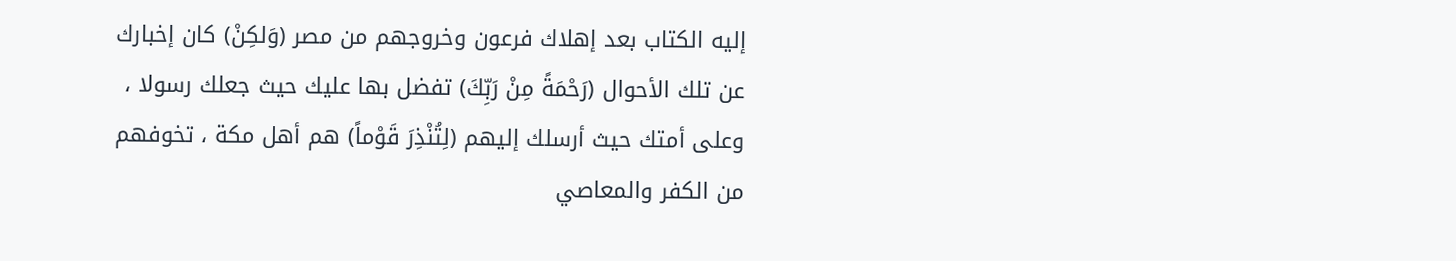إليه الكتاب بعد إهلاك فرعون وخروجهم من مصر (وَلكِنْ) كان إخبارك عن تلك الأحوال (رَحْمَةً مِنْ رَبِّكَ) تفضل بها عليك حيث جعلك رسولا ، وعلى أمتك حيث أرسلك إليهم (لِتُنْذِرَ قَوْماً) هم أهل مكة ، تخوفهم من الكفر والمعاصي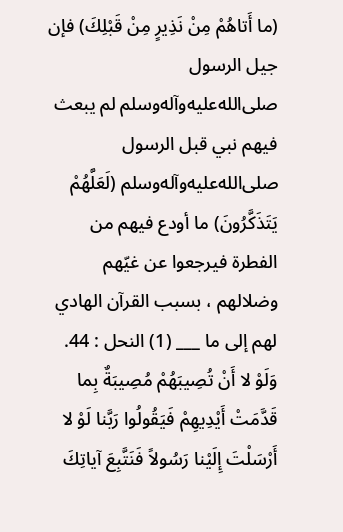(ما أَتاهُمْ مِنْ نَذِيرٍ مِنْ قَبْلِكَ) فإن جيل الرسول صلى‌الله‌عليه‌وآله‌وسلم لم يبعث فيهم نبي قبل الرسول صلى‌الله‌عليه‌وآله‌وسلم (لَعَلَّهُمْ يَتَذَكَّرُونَ) ما أودع فيهم من الفطرة فيرجعوا عن غيّهم وضلالهم ، بسبب القرآن الهادي لهم إلى ما ___ (1) النحل : 44. وَلَوْ لا أَنْ تُصِيبَهُمْ مُصِيبَةٌ بِما قَدَّمَتْ أَيْدِيهِمْ فَيَقُولُوا رَبَّنا لَوْ لا أَرْسَلْتَ إِلَيْنا رَسُولاً فَنَتَّبِعَ آياتِكَ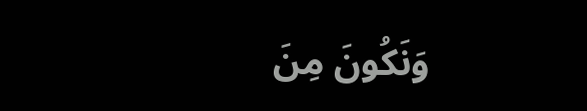وَنَكُونَ مِنَ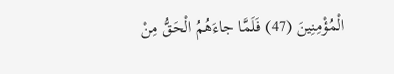الْمُؤْمِنِينَ (47) فَلَمَّا جاءَهُمُ الْحَقُّ مِنْ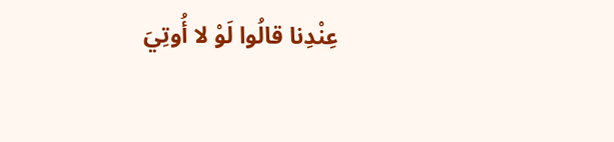عِنْدِنا قالُوا لَوْ لا أُوتِيَ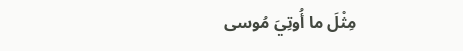مِثْلَ ما أُوتِيَ مُوسى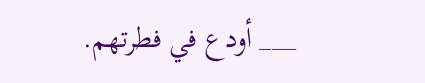___ أودع في فطرتهم.